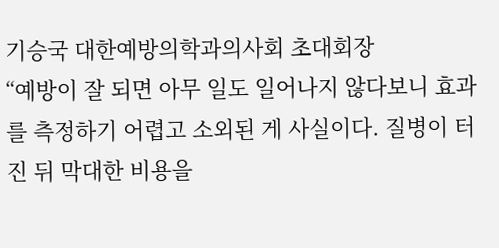기승국 대한예방의학과의사회 초대회장
“예방이 잘 되면 아무 일도 일어나지 않다보니 효과를 측정하기 어렵고 소외된 게 사실이다. 질병이 터진 뒤 막대한 비용을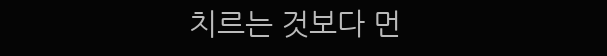치르는 것보다 먼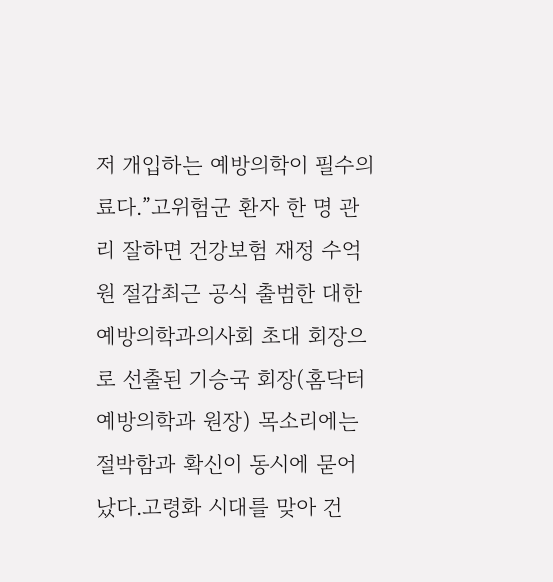저 개입하는 예방의학이 필수의료다.”고위험군 환자 한 명 관리 잘하면 건강보험 재정 수억원 절감최근 공식 출범한 대한예방의학과의사회 초대 회장으로 선출된 기승국 회장(홈닥터예방의학과 원장) 목소리에는 절박함과 확신이 동시에 묻어 났다.고령화 시대를 맞아 건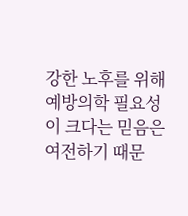강한 노후를 위해 예방의학 필요성이 크다는 믿음은 여전하기 때문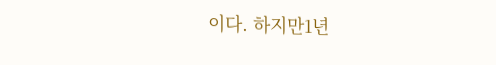이다. 하지만1년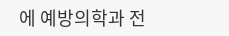에 예방의학과 전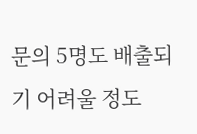문의 5명도 배출되기 어려울 정도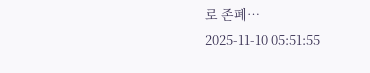로 존폐…
2025-11-10 05:51:55